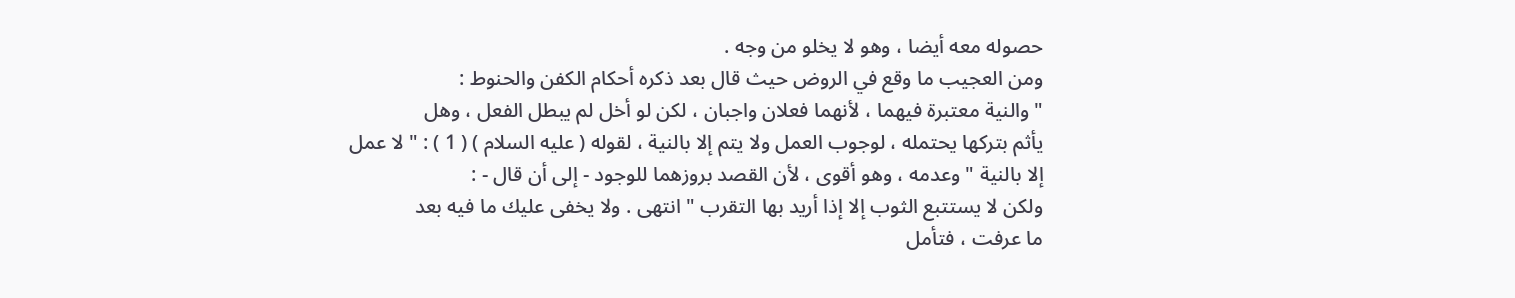حصوله معه أيضا ، وهو لا يخلو من وجه .
ومن العجيب ما وقع في الروض حيث قال بعد ذكره أحكام الكفن والحنوط :
" والنية معتبرة فيهما ، لأنهما فعلان واجبان ، لكن لو أخل لم يبطل الفعل ، وهل
يأثم بتركها يحتمله ، لوجوب العمل ولا يتم إلا بالنية ، لقوله ( عليه السلام ) ( 1 ) : " لا عمل
إلا بالنية " وعدمه ، وهو أقوى ، لأن القصد بروزهما للوجود - إلى أن قال - :
ولكن لا يستتبع الثوب إلا إذا أريد بها التقرب " انتهى . ولا يخفى عليك ما فيه بعد
ما عرفت ، فتأمل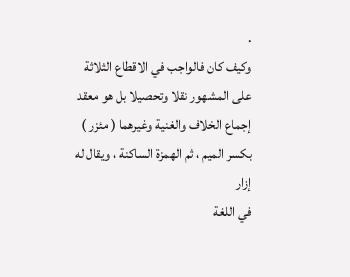.
وكيف كان فالواجب في الاقطاع الثلاثة على المشهور نقلا وتحصيلا بل هو معقد
إجماع الخلاف والغنية وغيرهما ( مئزر ) بكسر الميم ، ثم الهمزة الساكنة ، ويقال له إزار
في اللغة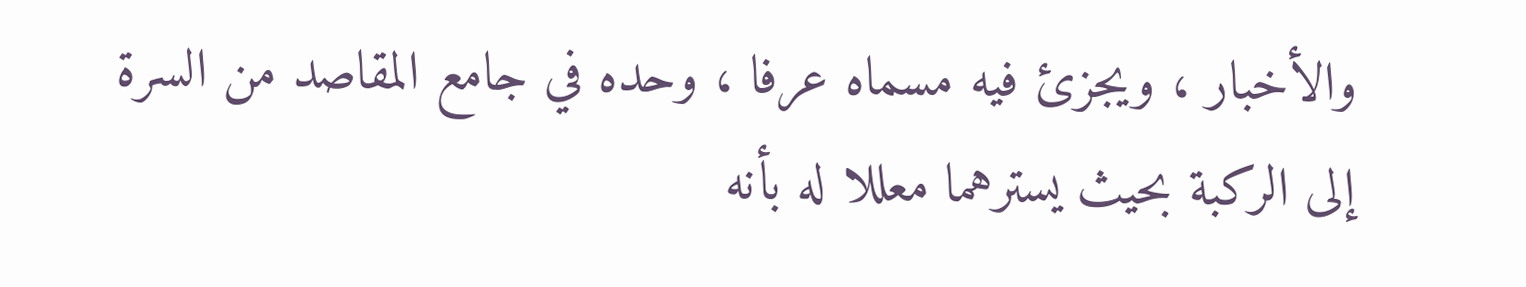والأخبار ، ويجزئ فيه مسماه عرفا ، وحده في جامع المقاصد من السرة
إلى الركبة بحيث يسترهما معللا له بأنه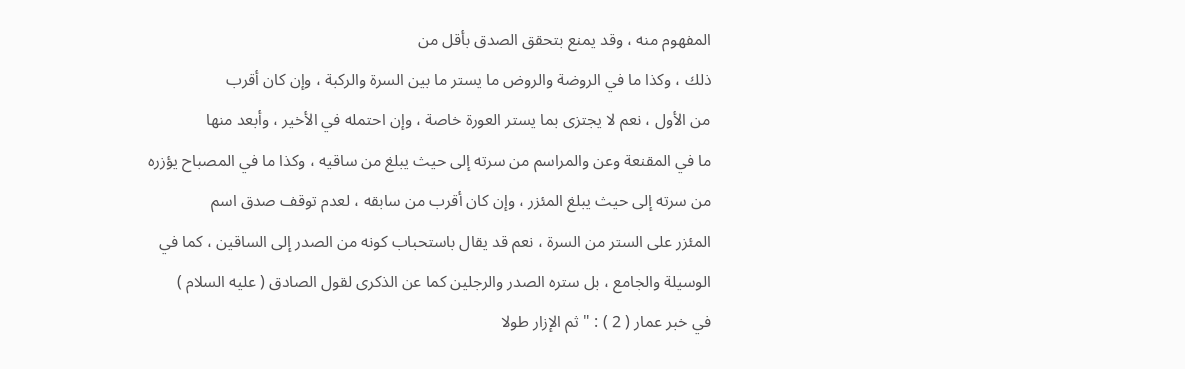المفهوم منه ، وقد يمنع بتحقق الصدق بأقل من
ذلك ، وكذا ما في الروضة والروض ما يستر ما بين السرة والركبة ، وإن كان أقرب
من الأول ، نعم لا يجتزى بما يستر العورة خاصة ، وإن احتمله في الأخير ، وأبعد منها
ما في المقنعة وعن والمراسم من سرته إلى حيث يبلغ من ساقيه ، وكذا ما في المصباح يؤزره
من سرته إلى حيث يبلغ المئزر ، وإن كان أقرب من سابقه ، لعدم توقف صدق اسم
المئزر على الستر من السرة ، نعم قد يقال باستحباب كونه من الصدر إلى الساقين ، كما في
الوسيلة والجامع ، بل ستره الصدر والرجلين كما عن الذكرى لقول الصادق ( عليه السلام )
في خبر عمار ( 2 ) : " ثم الإزار طولا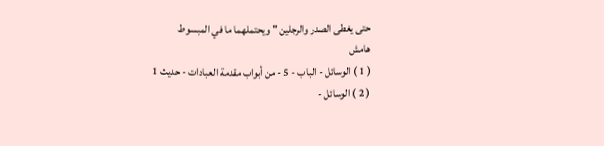حتى يغطى الصدر والرجلين " ويحتملهما ما في المبسوط
هامش
( 1 ) الوسائل - الباب - 5 - من أبواب مقدمة العبادات - حديث 1
( 2 ) الوسائل -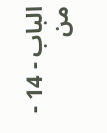الباب - 14 - من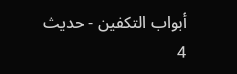أبواب التكفين - حديث 4